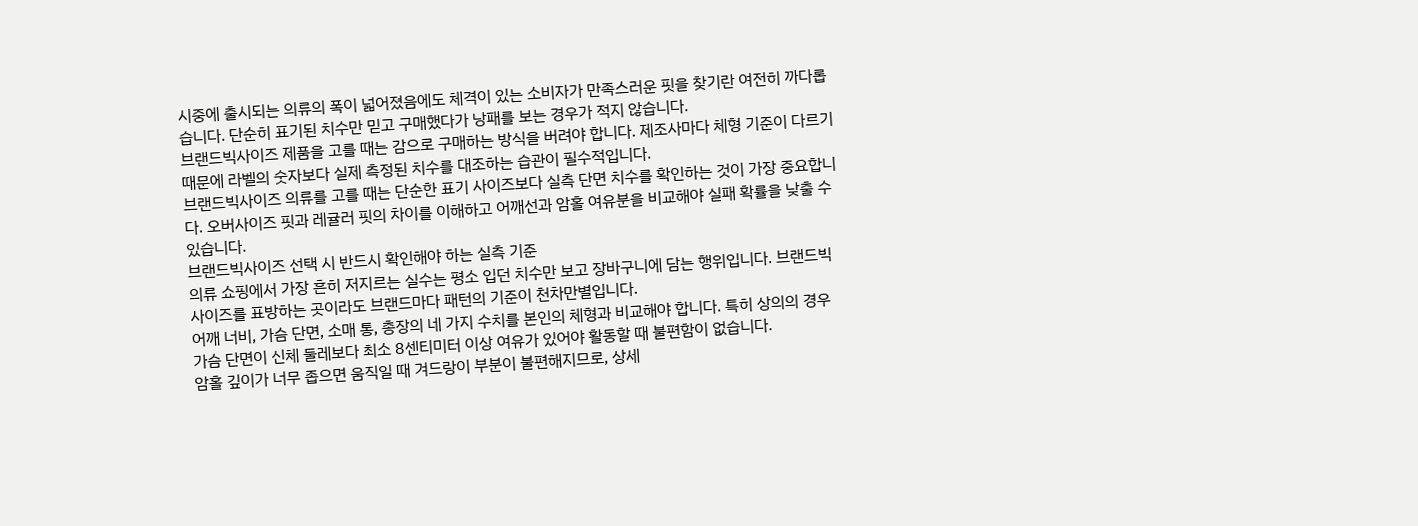시중에 출시되는 의류의 폭이 넓어졌음에도 체격이 있는 소비자가 만족스러운 핏을 찾기란 여전히 까다롭습니다. 단순히 표기된 치수만 믿고 구매했다가 낭패를 보는 경우가 적지 않습니다.
브랜드빅사이즈 제품을 고를 때는 감으로 구매하는 방식을 버려야 합니다. 제조사마다 체형 기준이 다르기 때문에 라벨의 숫자보다 실제 측정된 치수를 대조하는 습관이 필수적입니다.
브랜드빅사이즈 의류를 고를 때는 단순한 표기 사이즈보다 실측 단면 치수를 확인하는 것이 가장 중요합니다. 오버사이즈 핏과 레귤러 핏의 차이를 이해하고 어깨선과 암홀 여유분을 비교해야 실패 확률을 낮출 수 있습니다.
브랜드빅사이즈 선택 시 반드시 확인해야 하는 실측 기준
의류 쇼핑에서 가장 흔히 저지르는 실수는 평소 입던 치수만 보고 장바구니에 담는 행위입니다. 브랜드빅사이즈를 표방하는 곳이라도 브랜드마다 패턴의 기준이 천차만별입니다.
어깨 너비, 가슴 단면, 소매 통, 총장의 네 가지 수치를 본인의 체형과 비교해야 합니다. 특히 상의의 경우 가슴 단면이 신체 둘레보다 최소 8센티미터 이상 여유가 있어야 활동할 때 불편함이 없습니다.
암홀 깊이가 너무 좁으면 움직일 때 겨드랑이 부분이 불편해지므로, 상세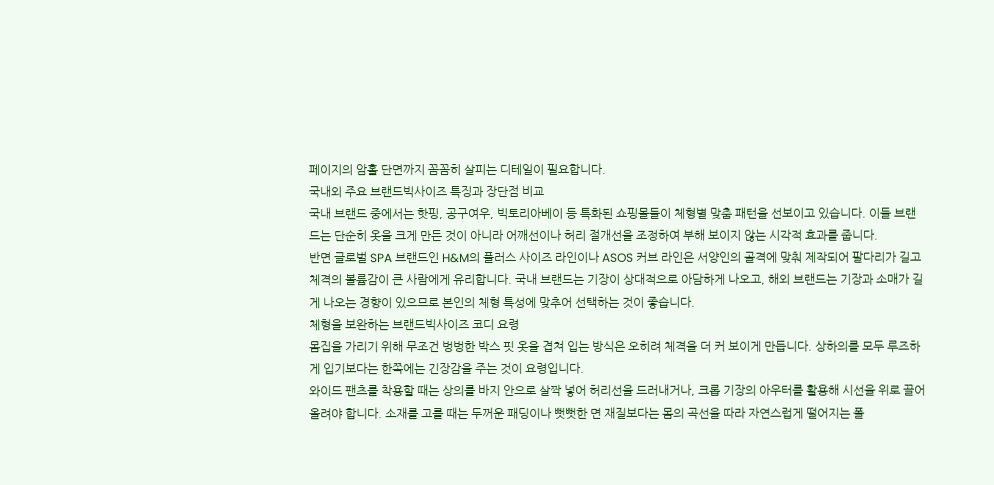페이지의 암홀 단면까지 꼼꼼히 살피는 디테일이 필요합니다.
국내외 주요 브랜드빅사이즈 특징과 장단점 비교
국내 브랜드 중에서는 핫핑, 공구여우, 빅토리아베이 등 특화된 쇼핑몰들이 체형별 맞춤 패턴을 선보이고 있습니다. 이들 브랜드는 단순히 옷을 크게 만든 것이 아니라 어깨선이나 허리 절개선을 조정하여 부해 보이지 않는 시각적 효과를 줍니다.
반면 글로벌 SPA 브랜드인 H&M의 플러스 사이즈 라인이나 ASOS 커브 라인은 서양인의 골격에 맞춰 제작되어 팔다리가 길고 체격의 볼륨감이 큰 사람에게 유리합니다. 국내 브랜드는 기장이 상대적으로 아담하게 나오고, 해외 브랜드는 기장과 소매가 길게 나오는 경향이 있으므로 본인의 체형 특성에 맞추어 선택하는 것이 좋습니다.
체형을 보완하는 브랜드빅사이즈 코디 요령
몸집을 가리기 위해 무조건 벙벙한 박스 핏 옷을 겹쳐 입는 방식은 오히려 체격을 더 커 보이게 만듭니다. 상하의를 모두 루즈하게 입기보다는 한쪽에는 긴장감을 주는 것이 요령입니다.
와이드 팬츠를 착용할 때는 상의를 바지 안으로 살짝 넣어 허리선을 드러내거나, 크롭 기장의 아우터를 활용해 시선을 위로 끌어올려야 합니다. 소재를 고를 때는 두꺼운 패딩이나 뻣뻣한 면 재질보다는 몸의 곡선을 따라 자연스럽게 떨어지는 폴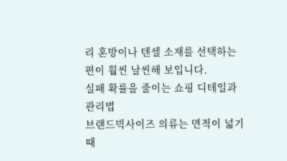리 혼방이나 텐셀 소재를 선택하는 편이 훨씬 날씬해 보입니다.
실패 확률을 줄이는 쇼핑 디테일과 관리법
브랜드빅사이즈 의류는 면적이 넓기 때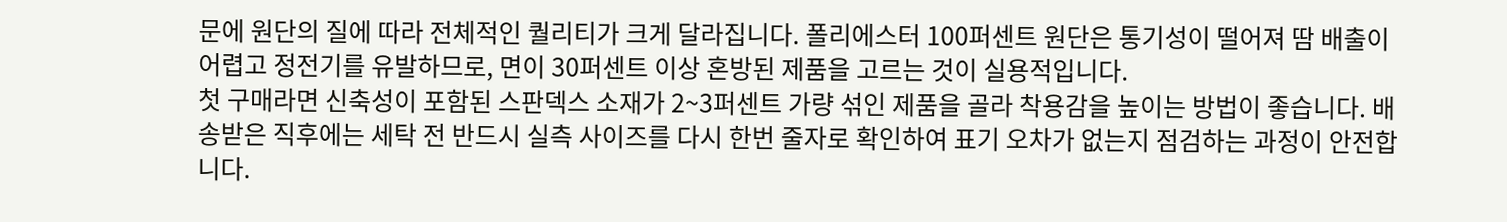문에 원단의 질에 따라 전체적인 퀄리티가 크게 달라집니다. 폴리에스터 100퍼센트 원단은 통기성이 떨어져 땀 배출이 어렵고 정전기를 유발하므로, 면이 30퍼센트 이상 혼방된 제품을 고르는 것이 실용적입니다.
첫 구매라면 신축성이 포함된 스판덱스 소재가 2~3퍼센트 가량 섞인 제품을 골라 착용감을 높이는 방법이 좋습니다. 배송받은 직후에는 세탁 전 반드시 실측 사이즈를 다시 한번 줄자로 확인하여 표기 오차가 없는지 점검하는 과정이 안전합니다.